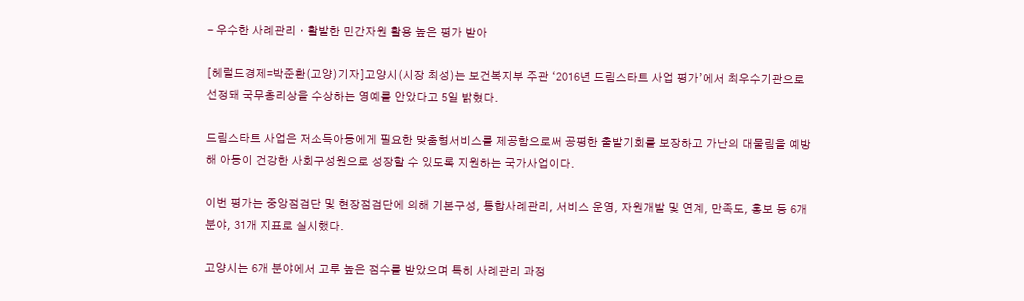- 우수한 사례관리ㆍ활발한 민간자원 활용 높은 평가 받아

[헤럴드경제=박준환(고양)기자]고양시(시장 최성)는 보건복지부 주관 ‘2016년 드림스타트 사업 평가’에서 최우수기관으로 선정돼 국무총리상을 수상하는 영예를 안았다고 5일 밝혔다.

드림스타트 사업은 저소득아동에게 필요한 맞춤형서비스를 제공함으로써 공평한 출발기회를 보장하고 가난의 대물림을 예방해 아동이 건강한 사회구성원으로 성장할 수 있도록 지원하는 국가사업이다.

이번 평가는 중앙점검단 및 현장점검단에 의해 기본구성, 통합사례관리, 서비스 운영, 자원개발 및 연계, 만족도, 홍보 등 6개 분야, 31개 지표로 실시했다.

고양시는 6개 분야에서 고루 높은 점수를 받았으며 특히 사례관리 과정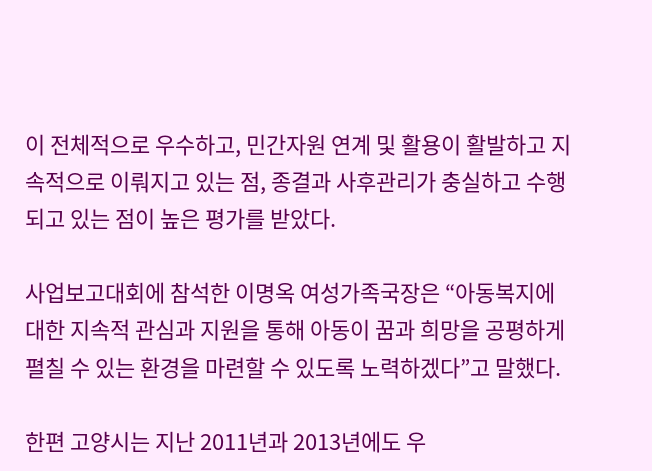이 전체적으로 우수하고, 민간자원 연계 및 활용이 활발하고 지속적으로 이뤄지고 있는 점, 종결과 사후관리가 충실하고 수행되고 있는 점이 높은 평가를 받았다.

사업보고대회에 참석한 이명옥 여성가족국장은 “아동복지에 대한 지속적 관심과 지원을 통해 아동이 꿈과 희망을 공평하게 펼칠 수 있는 환경을 마련할 수 있도록 노력하겠다”고 말했다.

한편 고양시는 지난 2011년과 2013년에도 우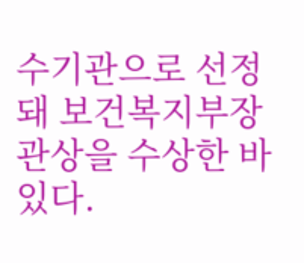수기관으로 선정돼 보건복지부장관상을 수상한 바 있다.